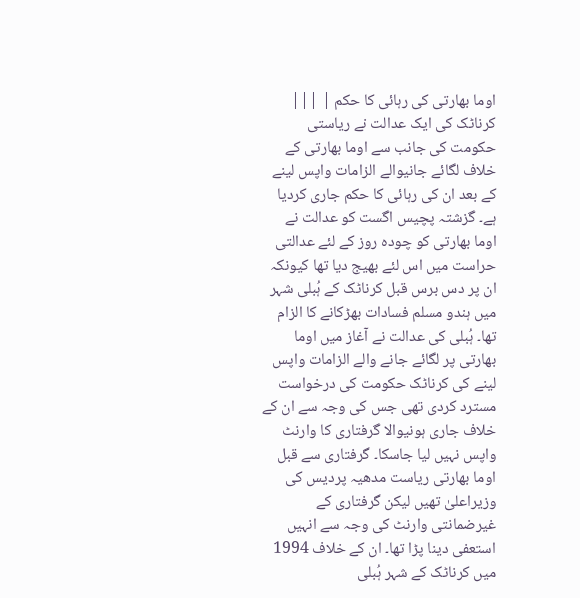اوما بھارتی کی رہائی کا حکم | |||
کرناٹک کی ایک عدالت نے ریاستی حکومت کی جانب سے اوما بھارتی کے خلاف لگائے جانیوالے الزامات واپس لینے کے بعد ان کی رہائی کا حکم جاری کردیا ہے۔ گزشتہ پچیس اگست کو عدالت نے اوما بھارتی کو چودہ روز کے لئے عدالتی حراست میں اس لئے بھیج دیا تھا کیونکہ ان پر دس برس قبل کرناٹک کے ہُبلی شہر میں ہندو مسلم فسادات بھڑکانے کا الزام تھا۔ ہُبلی کی عدالت نے آغاز میں اوما بھارتی پر لگائے جانے والے الزامات واپس لینے کی کرناٹک حکومت کی درخواست مسترد کردی تھی جس کی وجہ سے ان کے خلاف جاری ہونیوالا گرفتاری کا وارنٹ واپس نہیں لیا جاسکا۔ گرفتاری سے قبل اوما بھارتی ریاست مدھیہ پردیس کی وزیراعلیٰ تھیں لیکن گرفتاری کے غیرضمانتی وارنٹ کی وجہ سے انہیں استعفی دینا پڑا تھا۔ ان کے خلاف 1994 میں کرناٹک کے شہر ہُبلی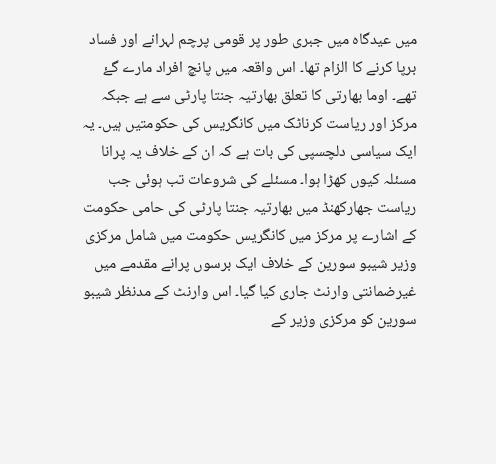میں عیدگاہ میں جبری طور پر قومی پرچم لہرانے اور فساد برپا کرنے کا الزام تھا۔ اس واقعہ میں پانچ افراد مارے گۓ تھے۔ اوما بھارتی کا تعلق بھارتیہ جنتا پارٹی سے ہے جبکہ مرکز اور ریاست کرناٹک میں کانگریس کی حکومتیں ہیں۔ یہ ایک سیاسی دلچسپی کی بات ہے کہ ان کے خلاف یہ پرانا مسئلہ کیوں کھڑا ہوا۔ مسئلے کی شروعات تب ہوئی جب ریاست جھارکھنڈ میں بھارتیہ جنتا پارٹی کی حامی حکومت کے اشارے پر مرکز میں کانگریس حکومت میں شامل مرکزی وزیر شیبو سورین کے خلاف ایک برسوں پرانے مقدمے میں غیرضمانتی وارنٹ جاری کیا گیا۔ اس وارنٹ کے مدنظر شیبو سورین کو مرکزی وزیر کے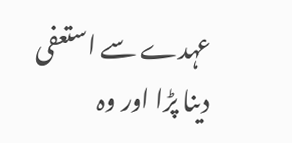عہدے سے استعفی دینا پڑا اور وہ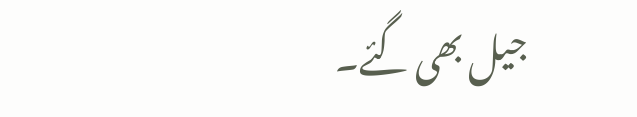جیل بھی گئے۔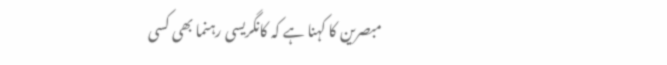مبصرین کا کہنا ہے کہ کانگریسی رہنما بھی کسی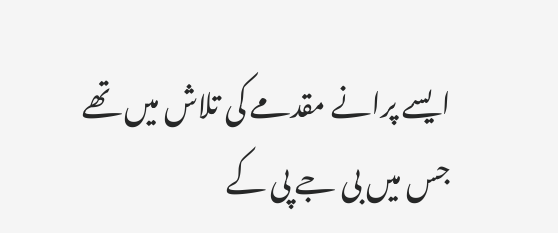ایسے پرانے مقدمے کی تلاش میں تھے جس میں بی جے پی کے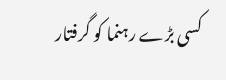کسی بڑے رہنما کو گرفتار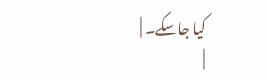کیا جاسکے۔ |
|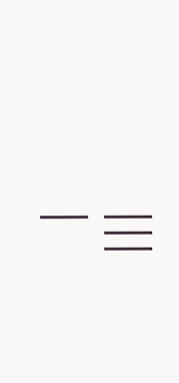|||
|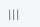|||